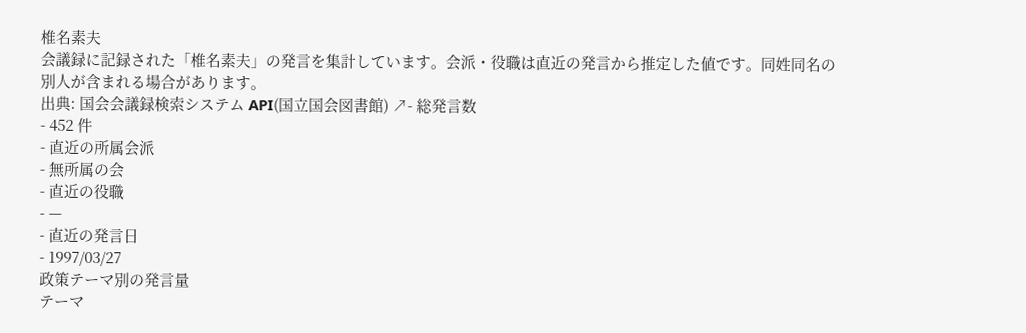椎名素夫
会議録に記録された「椎名素夫」の発言を集計しています。会派・役職は直近の発言から推定した値です。同姓同名の別人が含まれる場合があります。
出典: 国会会議録検索システム API(国立国会図書館) ↗- 総発言数
- 452 件
- 直近の所属会派
- 無所属の会
- 直近の役職
- —
- 直近の発言日
- 1997/03/27
政策テーマ別の発言量
テーマ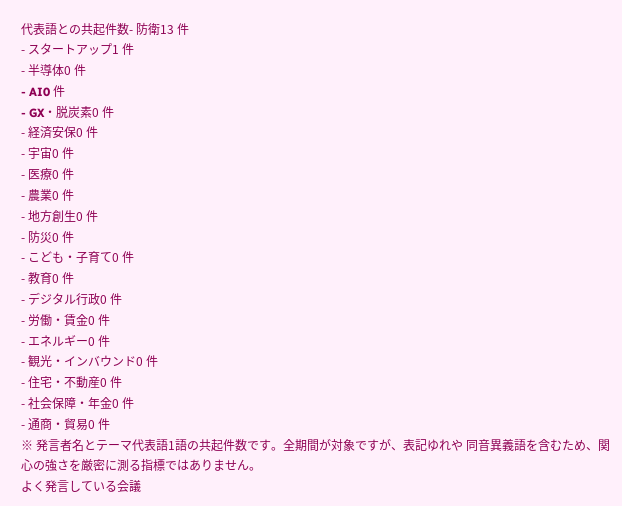代表語との共起件数- 防衛13 件
- スタートアップ1 件
- 半導体0 件
- AI0 件
- GX・脱炭素0 件
- 経済安保0 件
- 宇宙0 件
- 医療0 件
- 農業0 件
- 地方創生0 件
- 防災0 件
- こども・子育て0 件
- 教育0 件
- デジタル行政0 件
- 労働・賃金0 件
- エネルギー0 件
- 観光・インバウンド0 件
- 住宅・不動産0 件
- 社会保障・年金0 件
- 通商・貿易0 件
※ 発言者名とテーマ代表語1語の共起件数です。全期間が対象ですが、表記ゆれや 同音異義語を含むため、関心の強さを厳密に測る指標ではありません。
よく発言している会議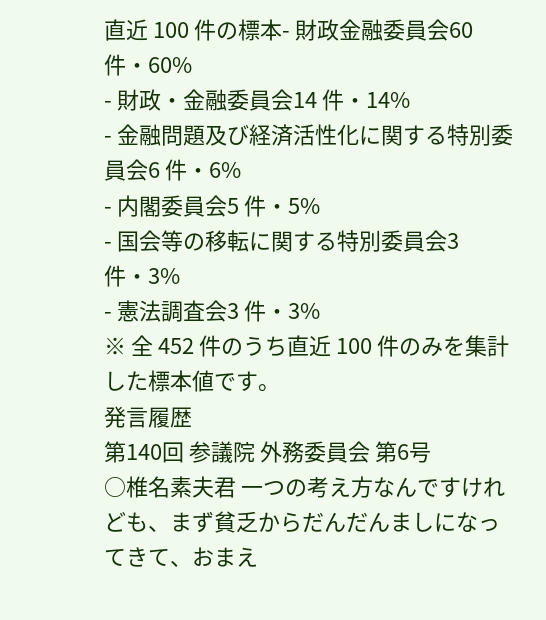直近 100 件の標本- 財政金融委員会60 件・60%
- 財政・金融委員会14 件・14%
- 金融問題及び経済活性化に関する特別委員会6 件・6%
- 内閣委員会5 件・5%
- 国会等の移転に関する特別委員会3 件・3%
- 憲法調査会3 件・3%
※ 全 452 件のうち直近 100 件のみを集計した標本値です。
発言履歴
第140回 参議院 外務委員会 第6号
○椎名素夫君 一つの考え方なんですけれども、まず貧乏からだんだんましになってきて、おまえ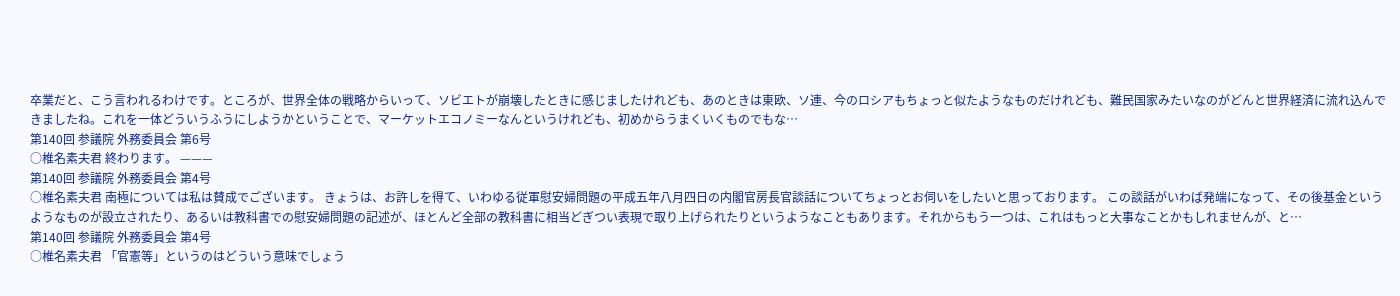卒業だと、こう言われるわけです。ところが、世界全体の戦略からいって、ソビエトが崩壊したときに感じましたけれども、あのときは東欧、ソ連、今のロシアもちょっと似たようなものだけれども、難民国家みたいなのがどんと世界経済に流れ込んできましたね。これを一体どういうふうにしようかということで、マーケットエコノミーなんというけれども、初めからうまくいくものでもな…
第140回 参議院 外務委員会 第6号
○椎名素夫君 終わります。 ———
第140回 参議院 外務委員会 第4号
○椎名素夫君 南極については私は賛成でございます。 きょうは、お許しを得て、いわゆる従軍慰安婦問題の平成五年八月四日の内閣官房長官談話についてちょっとお伺いをしたいと思っております。 この談話がいわば発端になって、その後基金というようなものが設立されたり、あるいは教科書での慰安婦問題の記述が、ほとんど全部の教科書に相当どぎつい表現で取り上げられたりというようなこともあります。それからもう一つは、これはもっと大事なことかもしれませんが、と…
第140回 参議院 外務委員会 第4号
○椎名素夫君 「官憲等」というのはどういう意味でしょう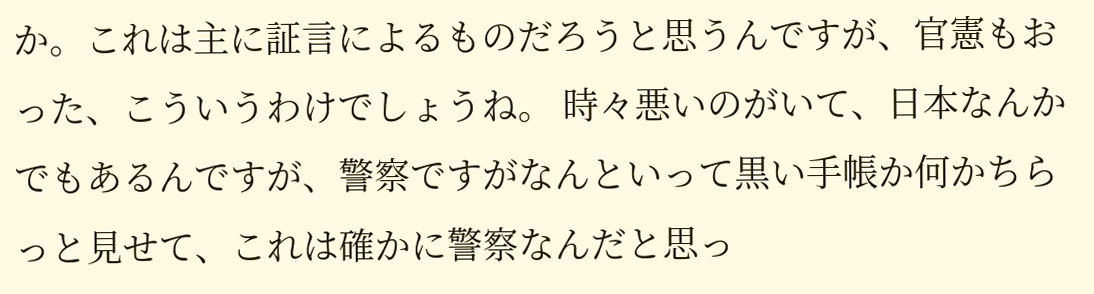か。これは主に証言によるものだろうと思うんですが、官憲もおった、こういうわけでしょうね。 時々悪いのがいて、日本なんかでもあるんですが、警察ですがなんといって黒い手帳か何かちらっと見せて、これは確かに警察なんだと思っ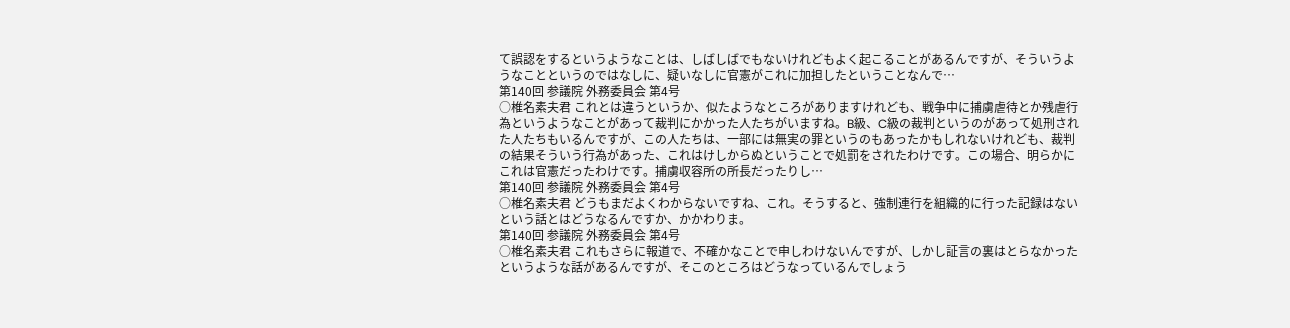て誤認をするというようなことは、しばしばでもないけれどもよく起こることがあるんですが、そういうようなことというのではなしに、疑いなしに官憲がこれに加担したということなんで…
第140回 参議院 外務委員会 第4号
○椎名素夫君 これとは違うというか、似たようなところがありますけれども、戦争中に捕虜虐待とか残虐行為というようなことがあって裁判にかかった人たちがいますね。B級、C級の裁判というのがあって処刑された人たちもいるんですが、この人たちは、一部には無実の罪というのもあったかもしれないけれども、裁判の結果そういう行為があった、これはけしからぬということで処罰をされたわけです。この場合、明らかにこれは官憲だったわけです。捕虜収容所の所長だったりし…
第140回 参議院 外務委員会 第4号
○椎名素夫君 どうもまだよくわからないですね、これ。そうすると、強制連行を組織的に行った記録はないという話とはどうなるんですか、かかわりま。
第140回 参議院 外務委員会 第4号
○椎名素夫君 これもさらに報道で、不確かなことで申しわけないんですが、しかし証言の裏はとらなかったというような話があるんですが、そこのところはどうなっているんでしょう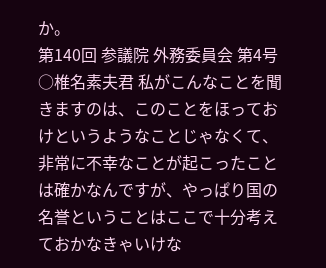か。
第140回 参議院 外務委員会 第4号
○椎名素夫君 私がこんなことを聞きますのは、このことをほっておけというようなことじゃなくて、非常に不幸なことが起こったことは確かなんですが、やっぱり国の名誉ということはここで十分考えておかなきゃいけな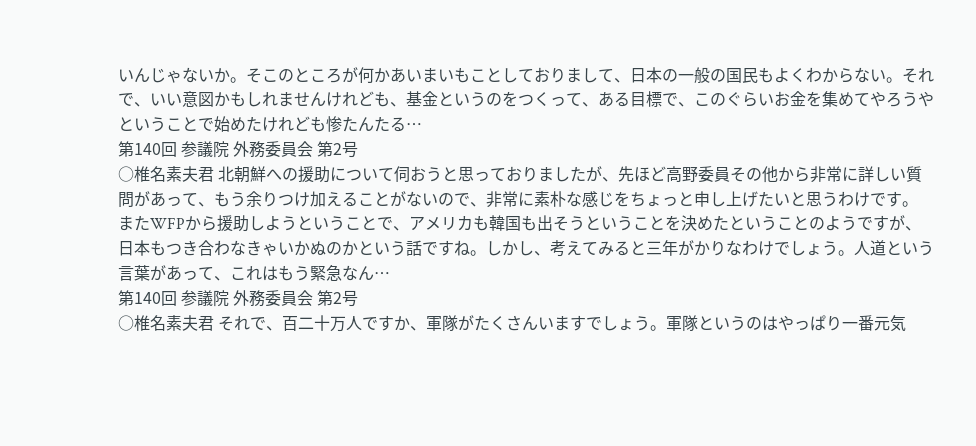いんじゃないか。そこのところが何かあいまいもことしておりまして、日本の一般の国民もよくわからない。それで、いい意図かもしれませんけれども、基金というのをつくって、ある目標で、このぐらいお金を集めてやろうやということで始めたけれども惨たんたる…
第140回 参議院 外務委員会 第2号
○椎名素夫君 北朝鮮への援助について伺おうと思っておりましたが、先ほど高野委員その他から非常に詳しい質問があって、もう余りつけ加えることがないので、非常に素朴な感じをちょっと申し上げたいと思うわけです。 またWFPから援助しようということで、アメリカも韓国も出そうということを決めたということのようですが、日本もつき合わなきゃいかぬのかという話ですね。しかし、考えてみると三年がかりなわけでしょう。人道という言葉があって、これはもう緊急なん…
第140回 参議院 外務委員会 第2号
○椎名素夫君 それで、百二十万人ですか、軍隊がたくさんいますでしょう。軍隊というのはやっぱり一番元気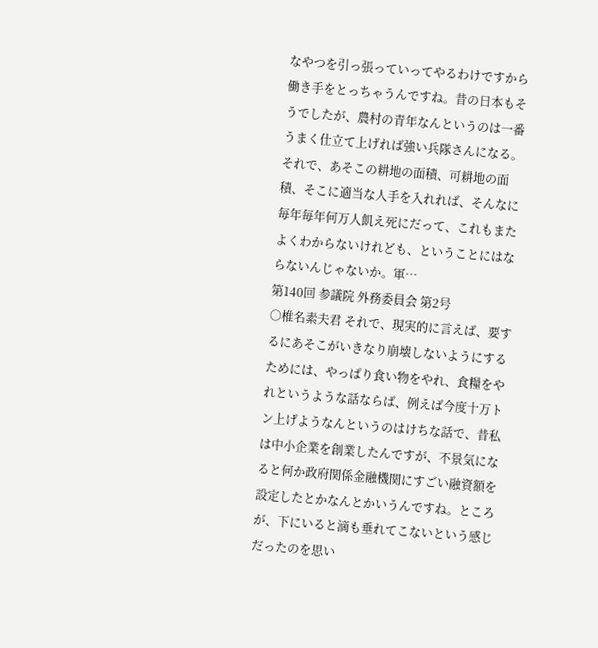なやつを引っ張っていってやるわけですから働き手をとっちゃうんですね。昔の日本もそうでしたが、農村の青年なんというのは一番うまく仕立て上げれば強い兵隊さんになる。それで、あそこの耕地の面積、可耕地の面積、そこに適当な人手を入れれば、そんなに毎年毎年何万人飢え死にだって、これもまたよくわからないけれども、ということにはならないんじゃないか。軍…
第140回 参議院 外務委員会 第2号
○椎名素夫君 それで、現実的に言えば、要するにあそこがいきなり崩壊しないようにするためには、やっぱり食い物をやれ、食糧をやれというような話ならば、例えば今度十万トン上げようなんというのはけちな話で、昔私は中小企業を創業したんですが、不景気になると何か政府関係金融機関にすごい融資額を設定したとかなんとかいうんですね。ところが、下にいると滴も垂れてこないという感じだったのを思い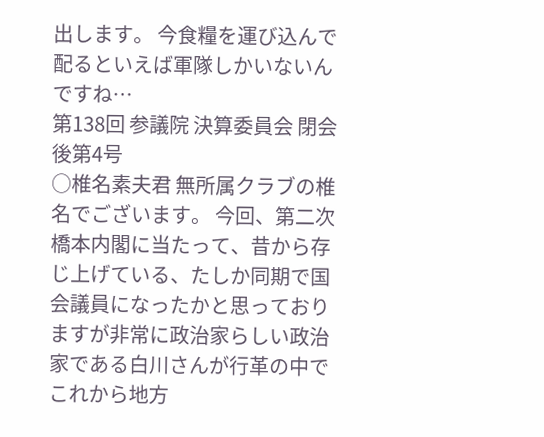出します。 今食糧を運び込んで配るといえば軍隊しかいないんですね…
第138回 参議院 決算委員会 閉会後第4号
○椎名素夫君 無所属クラブの椎名でございます。 今回、第二次橋本内閣に当たって、昔から存じ上げている、たしか同期で国会議員になったかと思っておりますが非常に政治家らしい政治家である白川さんが行革の中でこれから地方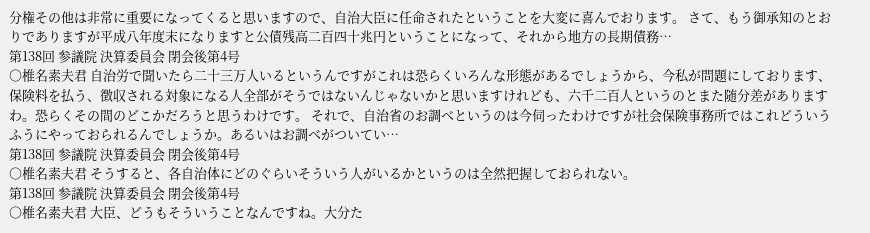分権その他は非常に重要になってくると思いますので、自治大臣に任命されたということを大変に喜んでおります。 さて、もう御承知のとおりでありますが平成八年度末になりますと公債残高二百四十兆円ということになって、それから地方の長期債務…
第138回 参議院 決算委員会 閉会後第4号
○椎名素夫君 自治労で聞いたら二十三万人いるというんですがこれは恐らくいろんな形態があるでしょうから、今私が問題にしております、保険料を払う、徴収される対象になる人全部がそうではないんじゃないかと思いますけれども、六千二百人というのとまた随分差がありますわ。恐らくその間のどこかだろうと思うわけです。 それで、自治省のお調べというのは今伺ったわけですが社会保険事務所ではこれどういうふうにやっておられるんでしょうか。あるいはお調べがついてい…
第138回 参議院 決算委員会 閉会後第4号
○椎名素夫君 そうすると、各自治体にどのぐらいそういう人がいるかというのは全然把握しておられない。
第138回 参議院 決算委員会 閉会後第4号
○椎名素夫君 大臣、どうもそういうことなんですね。大分た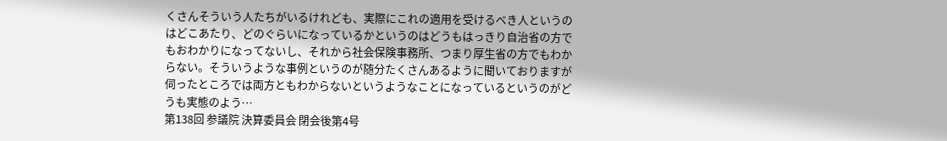くさんそういう人たちがいるけれども、実際にこれの適用を受けるべき人というのはどこあたり、どのぐらいになっているかというのはどうもはっきり自治省の方でもおわかりになってないし、それから社会保険事務所、つまり厚生省の方でもわからない。そういうような事例というのが随分たくさんあるように聞いておりますが伺ったところでは両方ともわからないというようなことになっているというのがどうも実態のよう…
第138回 参議院 決算委員会 閉会後第4号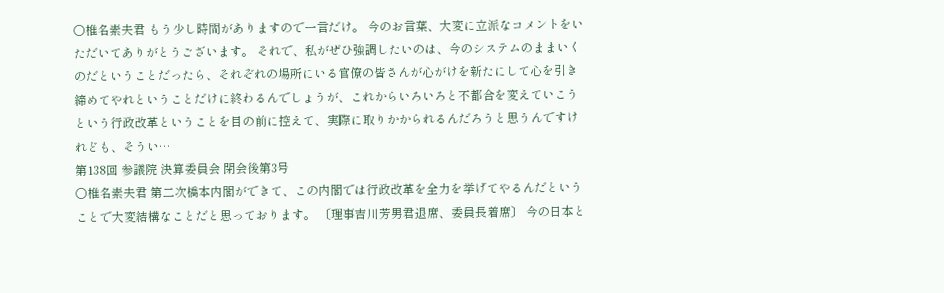○椎名素夫君 もう少し時間がありますので一言だけ。 今のお言葉、大変に立派なコメントをいただいてありがとうございます。 それで、私がぜひ強調したいのは、今のシステムのままいくのだということだったら、それぞれの場所にいる官僚の皆さんが心がけを新たにして心を引き締めてやれということだけに終わるんでしょうが、これからいろいろと不都合を変えていこうという行政改革ということを目の前に控えて、実際に取りかかられるんだろうと思うんですけれども、そうい…
第138回 参議院 決算委員会 閉会後第3号
○椎名素夫君 第二次橋本内閣ができて、この内閣では行政改革を全力を挙げてやるんだということで大変結構なことだと思っております。 〔理事吉川芳男君退席、委員長着席〕 今の日本と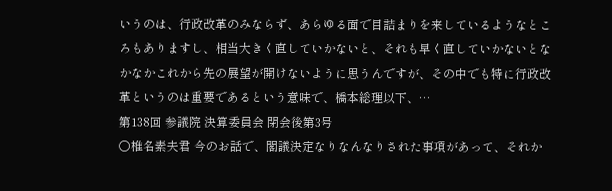いうのは、行政改革のみならず、あらゆる面で目詰まりを来しているようなところもありますし、相当大きく直していかないと、それも早く直していかないとなかなかこれから先の展望が開けないように思うんですが、その中でも特に行政改革というのは重要であるという意味で、橋本総理以下、…
第138回 参議院 決算委員会 閉会後第3号
○椎名素夫君 今のお話で、閣議決定なりなんなりされた事項があって、それか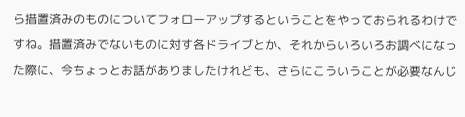ら措置済みのものについてフォローアップするということをやっておられるわけですね。措置済みでないものに対す各ドライブとか、それからいろいろお調べになった際に、今ちょっとお話がありましたけれども、さらにこういうことが必要なんじ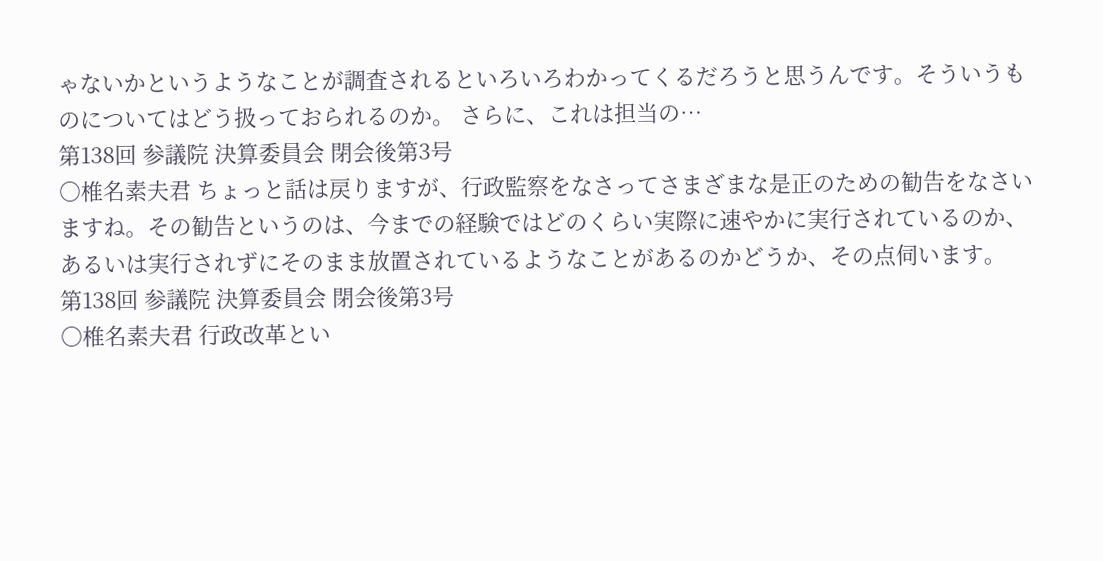ゃないかというようなことが調査されるといろいろわかってくるだろうと思うんです。そういうものについてはどう扱っておられるのか。 さらに、これは担当の…
第138回 参議院 決算委員会 閉会後第3号
○椎名素夫君 ちょっと話は戻りますが、行政監察をなさってさまざまな是正のための勧告をなさいますね。その勧告というのは、今までの経験ではどのくらい実際に速やかに実行されているのか、あるいは実行されずにそのまま放置されているようなことがあるのかどうか、その点伺います。
第138回 参議院 決算委員会 閉会後第3号
○椎名素夫君 行政改革とい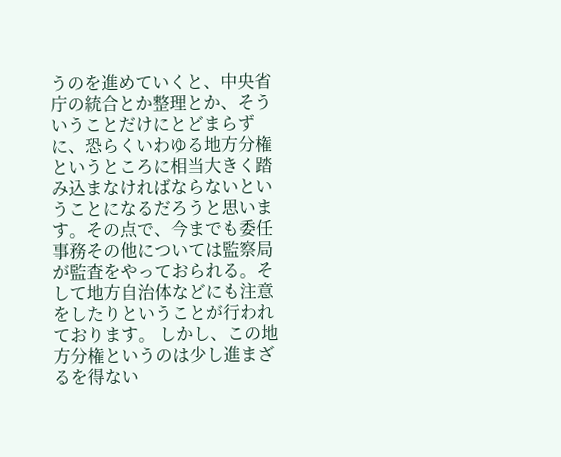うのを進めていくと、中央省庁の統合とか整理とか、そういうことだけにとどまらずに、恐らくいわゆる地方分権というところに相当大きく踏み込まなければならないということになるだろうと思います。その点で、今までも委任事務その他については監察局が監査をやっておられる。そして地方自治体などにも注意をしたりということが行われております。 しかし、この地方分権というのは少し進まざるを得ない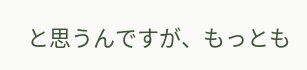と思うんですが、もっとも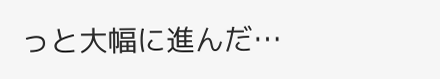っと大幅に進んだ…